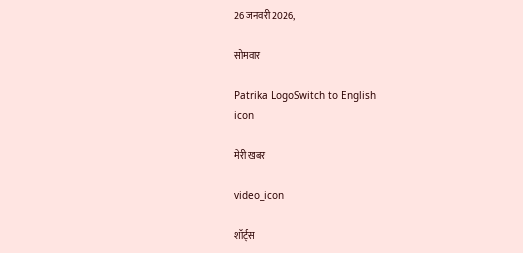26 जनवरी 2026,

सोमवार

Patrika LogoSwitch to English
icon

मेरी खबर

video_icon

शॉर्ट्स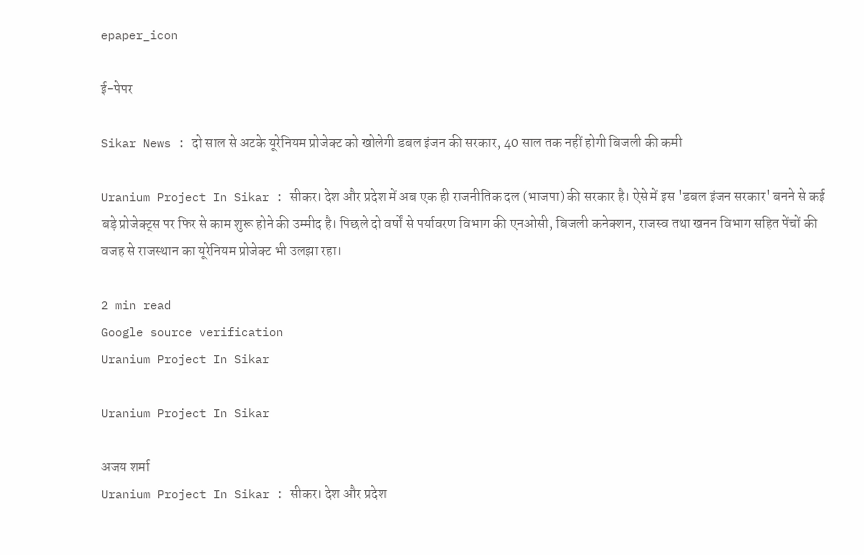epaper_icon

ई-पेपर

Sikar News : दो साल से अटके यूरेनियम प्रोजेक्ट को खोलेगी डबल इंजन की सरकार, 40 साल तक नहीं होगी बिजली की कमी

Uranium Project In Sikar : सीकर। देश और प्रदेश में अब एक ही राजनीतिक दल (भाजपा) की सरकार है। ऐसे में इस 'डबल इंजन सरकार' बनने से कई बड़े प्रोजेक्ट्स पर फिर से काम शुरू होने की उम्मीद है। पिछले दो वर्षों से पर्यावरण विभाग की एनओसी, बिजली कनेक्शन, राजस्व तथा खनन विभाग सहित पेंचों की वजह से राजस्थान का यूरेनियम प्रोजेक्ट भी उलझा रहा।

2 min read
Google source verification
Uranium Project In Sikar

Uranium Project In Sikar

अजय शर्मा
Uranium Project In Sikar : सीकर। देश और प्रदेश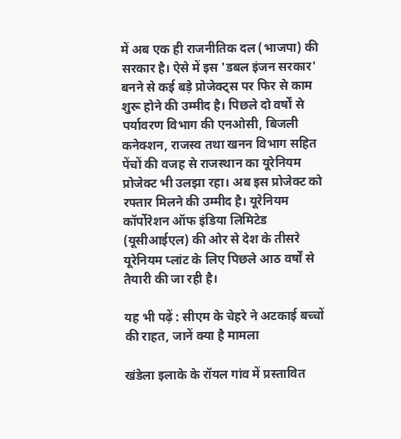में अब एक ही राजनीतिक दल (भाजपा) की सरकार है। ऐसे में इस 'डबल इंजन सरकार' बनने से कई बड़े प्रोजेक्ट्स पर फिर से काम शुरू होने की उम्मीद है। पिछले दो वर्षों से पर्यावरण विभाग की एनओसी, बिजली कनेक्शन, राजस्व तथा खनन विभाग सहित पेंचों की वजह से राजस्थान का यूरेनियम प्रोजेक्ट भी उलझा रहा। अब इस प्रोजेक्ट को रफ्तार मिलने की उम्मीद है। यूरेनियम कॉर्पोरेशन ऑफ इंडिया लिमिटेड (यूसीआईएल) की ओर से देश के तीसरे यूरेनियम प्लांट के लिए पिछले आठ वर्षों से तैयारी की जा रही है।

यह भी पढ़ें : सीएम के चेहरे ने अटकाई बच्चों की राहत, जानें क्या है मामला

खंडेला इलाके के रॉयल गांव में प्रस्तावित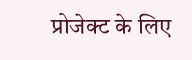प्रोजेक्ट के लिए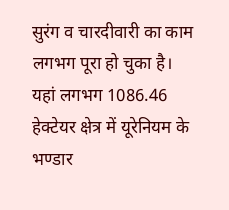सुरंग व चारदीवारी का काम लगभग पूरा हो चुका है। यहां लगभग 1086.46 हेक्टेयर क्षेत्र में यूरेनियम के भण्डार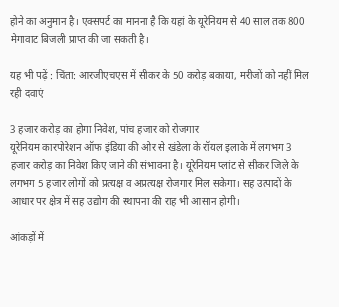होने का अनुमान है। एक्सपर्ट का मानना है कि यहां के यूरेनियम से 40 साल तक 800 मेगावाट बिजली प्राप्त की जा सकती है।

यह भी पढ़ें : चिंता: आरजीएचएस में सीकर के 50 करोड़ बकाया, मरीजों को नहीं मिल रही दवाएं

3 हजार करोड़ का होगा निवेश, पांच हजार को रोजगार
यूरेनियम कारपोरेशन ऑफ इंडिया की ओर से खंडेला के रॉयल इलाके में लगभग 3 हजार करोड़ का निवेश किए जाने की संभावना है। यूरेनियम प्लांट से सीकर जिले के लगभग 5 हजार लोगों को प्रत्यक्ष व अप्रत्यक्ष रोजगार मिल सकेगा। सह उत्पादों के आधार पर क्षेत्र में सह उद्योग की स्थापना की राह भी आसान होगी।

आंकड़ों में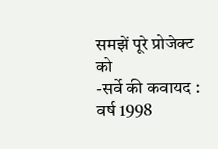समझें पूरे प्रोजेक्ट को
-सर्वे की कवायद : वर्ष 1998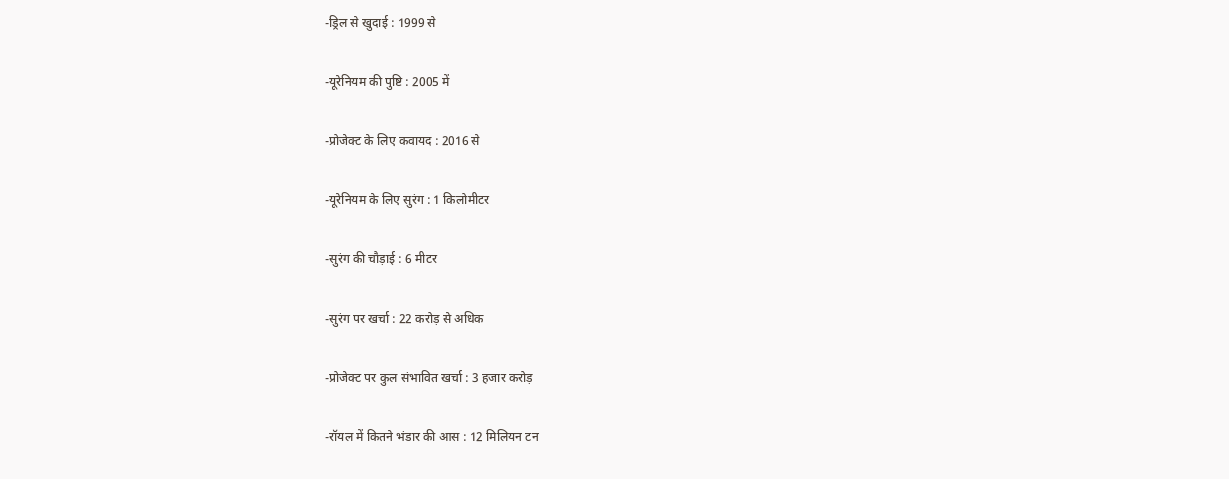-ड्रिल से खुदाई : 1999 से

-यूरेनियम की पुष्टि : 2005 में

-प्रोजेक्ट के लिए कवायद : 2016 से

-यूरेनियम के लिए सुरंग : 1 किलोमीटर

-सुरंग की चौड़ाई : 6 मीटर

-सुरंग पर खर्चा : 22 करोड़ से अधिक

-प्रोजेक्ट पर कुल संभावित खर्चा : 3 हजार करोड़

-रॉयल में कितने भंडार की आस : 12 मिलियन टन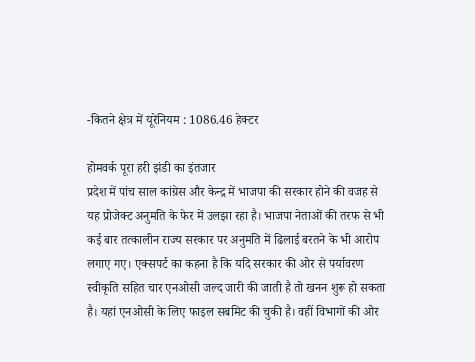-कितने क्षेत्र में यूरेनियम : 1086.46 हेक्टर

होमवर्क पूरा हरी झंडी का इंतजार
प्रदेश में पांच साल कांग्रेस और केन्द्र में भाजपा की सरकार होने की वजह से यह प्रोजेक्ट अनुमति के फेर में उलझा रहा है। भाजपा नेताओं की तरफ से भी कई बार तत्कालीन राज्य सरकार पर अनुमति में ढिलाई बरतने के भी आरोप लगाए गए। एक्सपर्ट का कहना है कि यदि सरकार की ओर से पर्यावरण स्वीकृति सहित चार एनओसी जल्द जारी की जाती है तो खनन शुरू हो सकता है। यहां एनओसी के लिए फाइल सबमिट की चुकी है। वहीं विभागों की ओर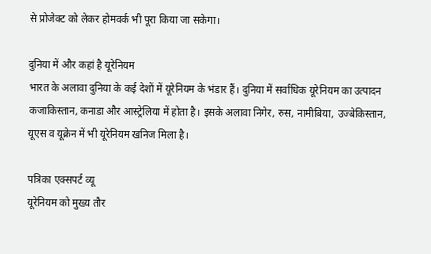से प्रोजेक्ट को लेकर होमवर्क भी पूरा किया जा सकेगा।

दुनिया में और कहां है यूरेनियम
भारत के अलावा दुनिया के कई देशों में यूरेनियम के भंडार हैं। दुनिया में सर्वाधिक यूरेनियम का उत्पादन कजाकिस्तान, कनाडा और आस्ट्रेलिया में होता है। इसके अलावा निगेर, रुस, नामीबिया, उज्बेकिस्तान, यूएस व यूक्रेन में भी यूरेनियम खनिज मिला है।

पत्रिका एक्सपर्ट व्यू
यूरेनियम को मुख्य तौर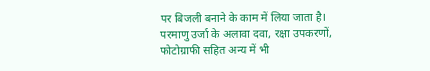पर बिजली बनाने के काम में लिया जाता है। परमाणु उर्जा के अलावा दवा, रक्षा उपकरणों, फोटोग्राफी सहित अन्य में भी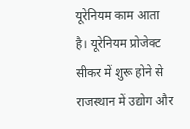यूरेनियम काम आता है। यूरेनियम प्रोजेक्ट सीकर में शुरू होने से राजस्थान में उद्योग और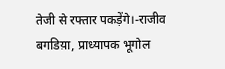तेजी से रफ्तार पकड़ेंगे।-राजीव बगडिय़ा, प्राध्यापक भूगोल